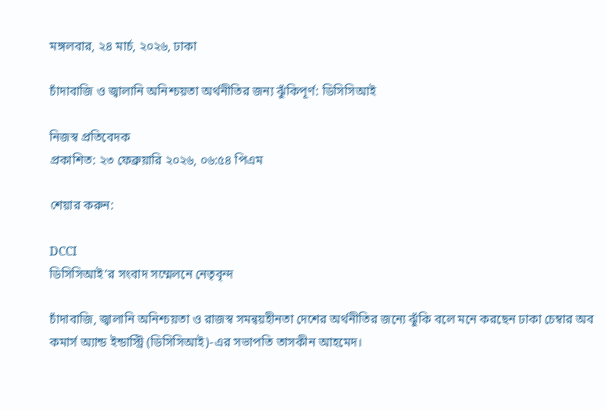মঙ্গলবার, ২৪ মার্চ, ২০২৬, ঢাকা

চাঁদাবাজি ও জ্বালানি অনিশ্চয়তা অর্থনীতির জন্য ঝুঁকিপূর্ণ: ডিসিসিআই

নিজস্ব প্রতিবেদক
প্রকাশিত: ২৩ ফেব্রুয়ারি ২০২৬, ০৬:৫৪ পিএম

শেয়ার করুন:

DCCI
ডিসিসিআই’র সংবাদ সম্মেলনে নেতৃবৃন্দ

চাঁদাবাজি, জ্বালানি অনিশ্চয়তা ও রাজস্ব সমন্বয়হীনতা দেশের অর্থনীতির জন্যে ঝুঁকি বলে মনে করছেন ঢাকা চেম্বার অব কমার্স অ্যান্ড ইন্ডাস্ট্রি (ডিসিসিআই)-এর সভাপতি তাসকীন আহমেদ।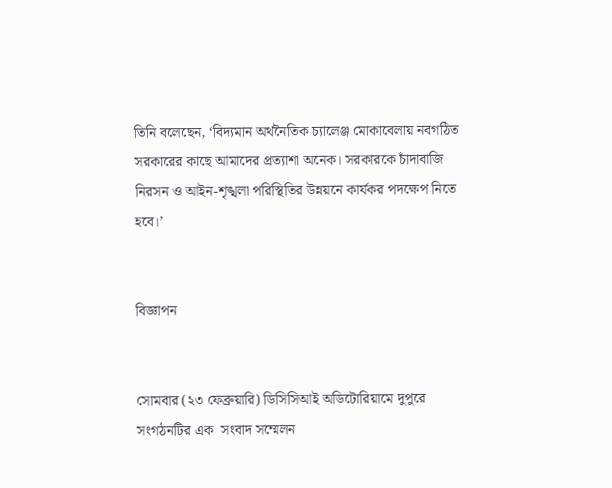তিনি বলেছেন, ‘বিদ্যমান অর্থনৈতিক চ্যালেঞ্জ মোকাবেলায় নবগঠিত সরকারের কাছে আমাদের প্রত্যাশা অনেক। সরকারকে চাঁদাবাজি নিরসন ও আইন-শৃঙ্খলা পরিস্থিতির উন্নয়নে কার্যকর পদক্ষেপ নিতে হবে।’


বিজ্ঞাপন


সোমবার (২৩ ফেব্রুয়ারি) ডিসিসিআই অডিটোরিয়ামে দুপুরে সংগঠনটির এক  সংবাদ সম্মেলন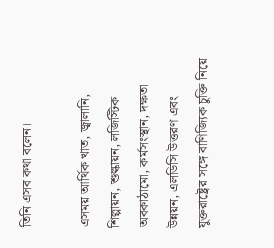তিনি এসব কথা বলেন।

এসময় আর্থিক খাত, জ্বালানি, শিল্পায়ন, শুল্কায়ন, লজিস্টিক অবকাঠামো, কর্মসংস্থান, দক্ষতা উন্নয়ন, এলডিসি উত্তরণ এবং যুক্তরাষ্ট্রের সঙ্গে বাণিজ্যিক চুক্তি নিয়ে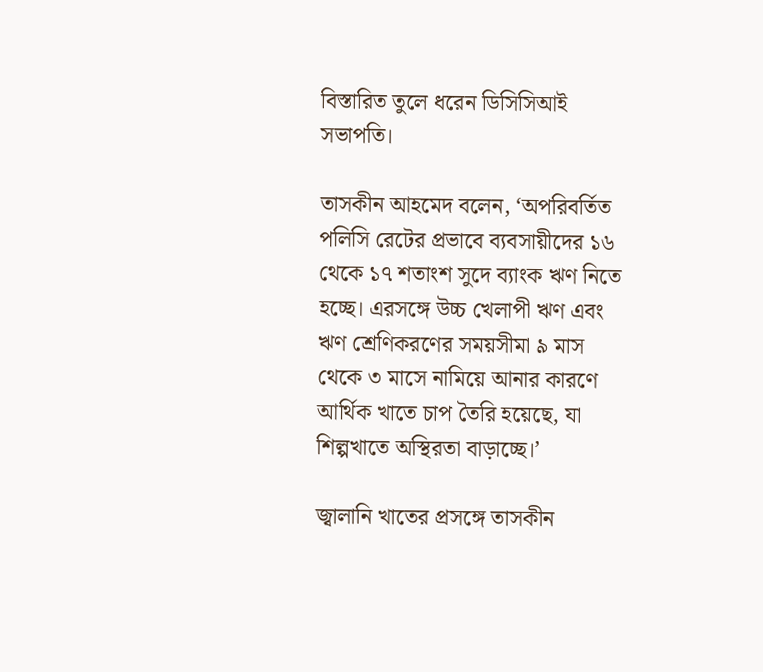বিস্তারিত তুলে ধরেন ডিসিসিআই সভাপতি।

তাসকীন আহমেদ বলেন, ‘অপরিবর্তিত পলিসি রেটের প্রভাবে ব্যবসায়ীদের ১৬ থেকে ১৭ শতাংশ সুদে ব্যাংক ঋণ নিতে হচ্ছে। এরসঙ্গে উচ্চ খেলাপী ঋণ এবং ঋণ শ্রেণিকরণের সময়সীমা ৯ মাস থেকে ৩ মাসে নামিয়ে আনার কারণে আর্থিক খাতে চাপ তৈরি হয়েছে, যা শিল্পখাতে অস্থিরতা বাড়াচ্ছে।’

জ্বালানি খাতের প্রসঙ্গে তাসকীন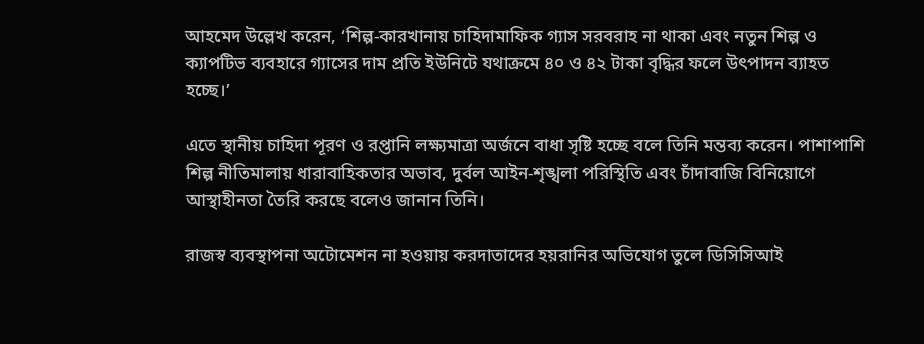আহমেদ উল্লেখ করেন, ‘শিল্প-কারখানায় চাহিদামাফিক গ্যাস সরবরাহ না থাকা এবং নতুন শিল্প ও ক্যাপটিভ ব্যবহারে গ্যাসের দাম প্রতি ইউনিটে যথাক্রমে ৪০ ও ৪২ টাকা বৃদ্ধির ফলে উৎপাদন ব্যাহত হচ্ছে।’

এতে স্থানীয় চাহিদা পূরণ ও রপ্তানি লক্ষ্যমাত্রা অর্জনে বাধা সৃষ্টি হচ্ছে বলে তিনি মন্তব্য করেন। পাশাপাশি শিল্প নীতিমালায় ধারাবাহিকতার অভাব, দুর্বল আইন-শৃঙ্খলা পরিস্থিতি এবং চাঁদাবাজি বিনিয়োগে আস্থাহীনতা তৈরি করছে বলেও জানান তিনি।

রাজস্ব ব্যবস্থাপনা অটোমেশন না হওয়ায় করদাতাদের হয়রানির অভিযোগ তুলে ডিসিসিআই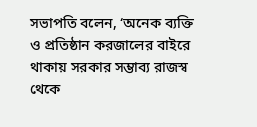সভাপতি বলেন, ‘অনেক ব্যক্তি ও প্রতিষ্ঠান করজালের বাইরে থাকায় সরকার সম্ভাব্য রাজস্ব থেকে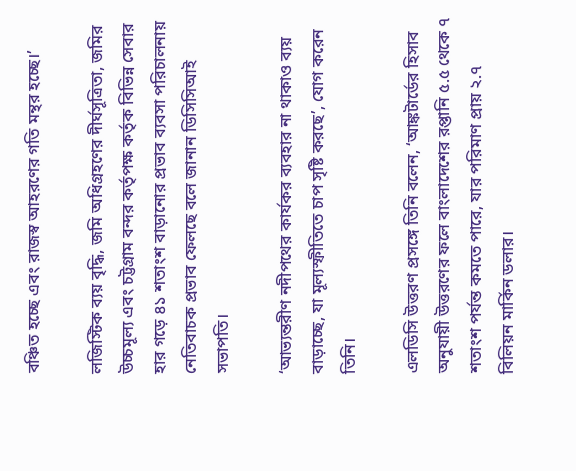বঞ্চিত হচ্ছে এবং রাজস্ব আহরণের গতি মন্থর হচ্ছে।’

লজিস্টিক ব্যয় বৃদ্ধি, জমি অধিগ্রহণের দীর্ঘসূত্রিতা, জমির উচ্চমূল্য এবং চট্টগ্রাম বন্দর কর্তৃপক্ষ কর্তৃক বিভিন্ন সেবার হার গড়ে ৪১ শতাংশ বাড়ানোর প্রভাব ব্যবসা পরিচালনায় নেতিবাচক প্রভাব ফেলছে বলে জানান ডিসিসিআই সভাপতি।

‘আভ্যন্তরীণ নদীপথের কার্যকর ব্যবহার না থাকাও ব্যয় বাড়াচ্ছে, যা মূল্যস্ফীতিতে চাপ সৃষ্টি করছে’, যোগ করেন তিনি।

এলডিসি উত্তরণ প্রসঙ্গে তিনি বলেন, ‘আঙ্কটার্ডের হিসাব অনুযায়ী উত্তরণের ফলে বাংলাদেশের রপ্তানি ৫.৫ থেকে ৭ শতাংশ পর্যন্ত কমতে পারে, যার পরিমাণ প্রায় ২.৭ বিলিয়ন মার্কিন ডলার।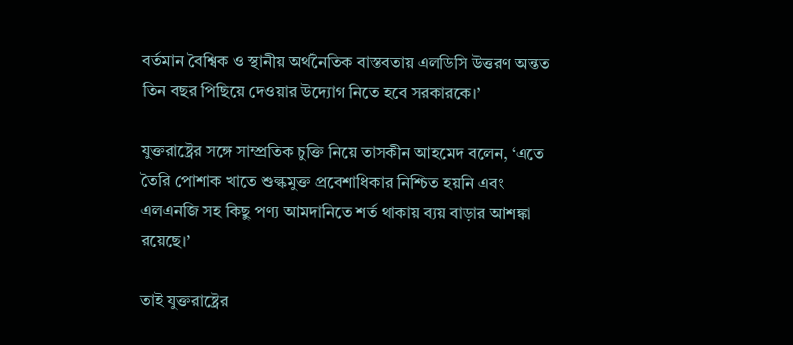বর্তমান বৈশ্বিক ও স্থানীয় অর্থনৈতিক বাস্তবতায় এলডিসি উত্তরণ অন্তত তিন বছর পিছিয়ে দেওয়ার উদ্যোগ নিতে হবে সরকারকে।’

যুক্তরাষ্ট্রের সঙ্গে সাম্প্রতিক চুক্তি নিয়ে তাসকীন আহমেদ বলেন, ‘এতে তৈরি পোশাক খাতে শুল্কমুক্ত প্রবেশাধিকার নিশ্চিত হয়নি এবং এলএনজি সহ কিছু পণ্য আমদানিতে শর্ত থাকায় ব্যয় বাড়ার আশঙ্কা রয়েছে।’

তাই যুক্তরাষ্ট্রের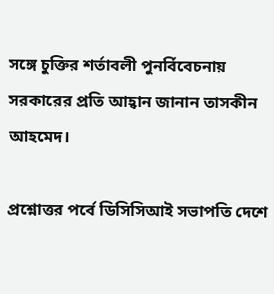সঙ্গে চুক্তির শর্তাবলী পুনর্বিবেচনায় সরকারের প্রতি আহ্বান জানান তাসকীন আহমেদ।

প্রশ্নোত্তর পর্বে ডিসিসিআই সভাপতি দেশে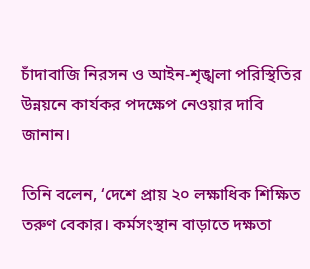চাঁদাবাজি নিরসন ও আইন-শৃঙ্খলা পরিস্থিতির উন্নয়নে কার্যকর পদক্ষেপ নেওয়ার দাবি জানান।

তিনি বলেন, ‘দেশে প্রায় ২০ লক্ষাধিক শিক্ষিত তরুণ বেকার। কর্মসংস্থান বাড়াতে দক্ষতা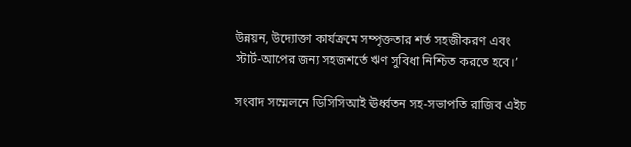উন্নয়ন, উদ্যোক্তা কার্যক্রমে সম্পৃক্ততার শর্ত সহজীকরণ এবং স্টার্ট-আপের জন্য সহজশর্তে ঋণ সুবিধা নিশ্চিত করতে হবে।’

সংবাদ সম্মেলনে ডিসিসিআই ঊর্ধ্বতন সহ-সভাপতি রাজিব এইচ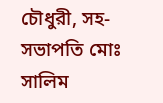চৌধুরী, সহ-সভাপতি মোঃ সালিম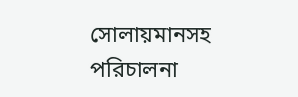সোলায়মানসহ পরিচালনা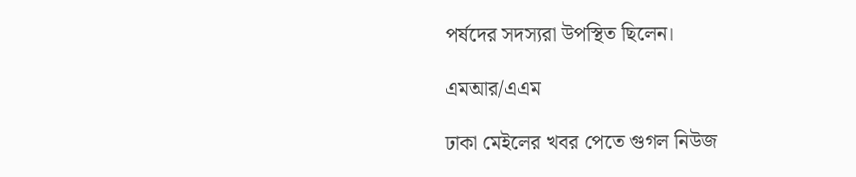পর্ষদের সদস্যরা উপস্থিত ছিলেন।

এমআর/এএম

ঢাকা মেইলের খবর পেতে গুগল নিউজ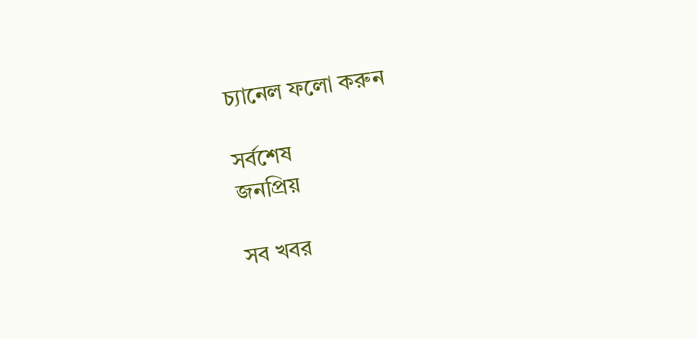চ্যানেল ফলো করুন

সর্বশেষ
জনপ্রিয়

সব খবর